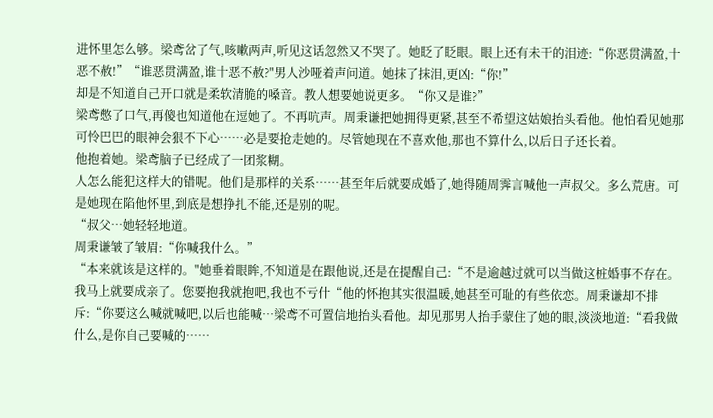进怀里怎么够。梁鸢岔了气,咳嗽两声,听见这话忽然又不哭了。她眨了眨眼。眼上还有未干的泪迹:“你恶贯满盈,十恶不赦!”“谁恶贯满盈,谁十恶不赦?"男人沙哑着声问道。她抹了抹泪,更凶:“你!”
却是不知道自己开口就是柔软清脆的嗓音。教人想要她说更多。“你又是谁?”
梁鸢憋了口气,再傻也知道他在逗她了。不再吭声。周秉谦把她拥得更紧,甚至不希望这姑娘抬头看他。他怕看见她那可怜巴巴的眼神会狠不下心……必是要抢走她的。尽管她现在不喜欢他,那也不算什么,以后日子还长着。
他抱着她。梁鸢脑子已经成了一团浆糊。
人怎么能犯这样大的错呢。他们是那样的关系……甚至年后就要成婚了,她得随周霁言喊他一声叔父。多么荒唐。可是她现在陷他怀里,到底是想挣扎不能,还是别的呢。
“叔父…她轻轻地道。
周秉谦皱了皱眉:“你喊我什么。”
“本来就该是这样的。"她垂着眼眸,不知道是在跟他说,还是在提醒自己:“不是逾越过就可以当做这桩婚事不存在。我马上就要成亲了。您要抱我就抱吧,我也不亏什“他的怀抱其实很温暖,她甚至可耻的有些依恋。周秉谦却不排斥:“你要这么喊就喊吧,以后也能喊…梁鸢不可置信地抬头看他。却见那男人抬手蒙住了她的眼,淡淡地道:“看我做什么,是你自己要喊的……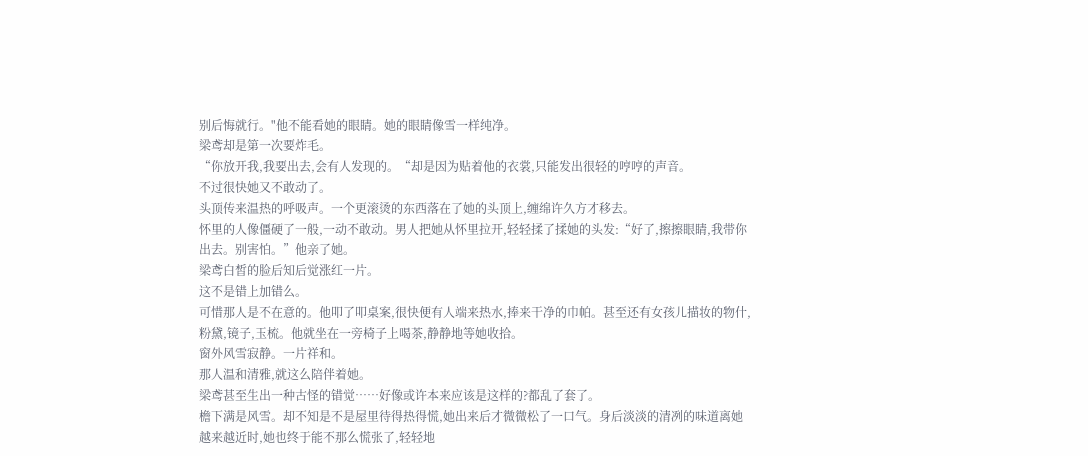别后悔就行。"他不能看她的眼睛。她的眼睛像雪一样纯净。
梁鸢却是第一次要炸毛。
“你放开我,我要出去,会有人发现的。“却是因为贴着他的衣裳,只能发出很轻的哼哼的声音。
不过很快她又不敢动了。
头顶传来温热的呼吸声。一个更滚烫的东西落在了她的头顶上,缠绵许久方才移去。
怀里的人像僵硬了一般,一动不敢动。男人把她从怀里拉开,轻轻揉了揉她的头发:“好了,擦擦眼睛,我带你出去。别害怕。”他亲了她。
梁鸢白皙的脸后知后觉涨红一片。
这不是错上加错么。
可惜那人是不在意的。他叩了叩桌案,很快便有人端来热水,捧来干净的巾帕。甚至还有女孩儿描妆的物什,粉黛,镜子,玉梳。他就坐在一旁椅子上喝茶,静静地等她收拾。
窗外风雪寂静。一片祥和。
那人温和清雅,就这么陪伴着她。
梁鸢甚至生出一种古怪的错觉……好像或许本来应该是这样的?都乱了套了。
檐下满是风雪。却不知是不是屋里待得热得慌,她出来后才微微松了一口气。身后淡淡的清冽的味道离她越来越近时,她也终于能不那么慌张了,轻轻地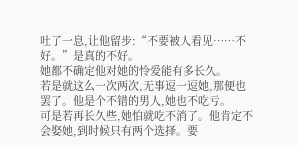吐了一息,让他留步:“不要被人看见……不好。”是真的不好。
她都不确定他对她的怜爱能有多长久。
若是就这么一次两次,无事逗一逗她,那便也罢了。他是个不错的男人,她也不吃亏。
可是若再长久些,她怕就吃不消了。他肯定不会娶她,到时候只有两个选择。要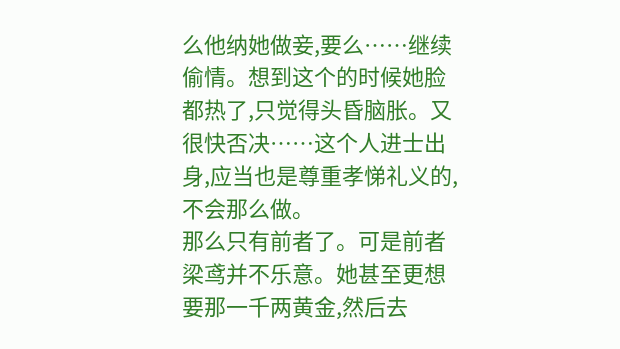么他纳她做妾,要么……继续偷情。想到这个的时候她脸都热了,只觉得头昏脑胀。又很快否决……这个人进士出身,应当也是尊重孝悌礼义的,不会那么做。
那么只有前者了。可是前者梁鸢并不乐意。她甚至更想要那一千两黄金,然后去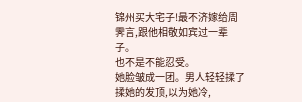锦州买大宅子!最不济嫁给周霁言,跟他相敬如宾过一辈子。
也不是不能忍受。
她脸皱成一团。男人轻轻揉了揉她的发顶,以为她冷,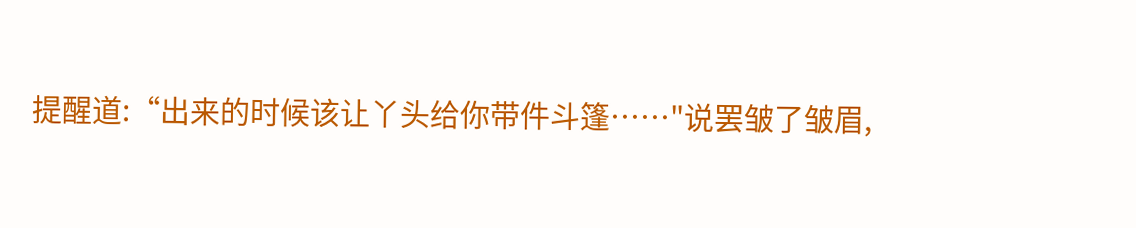提醒道:“出来的时候该让丫头给你带件斗篷……"说罢皱了皱眉,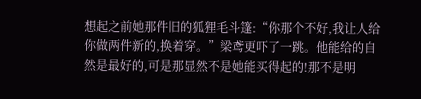想起之前她那件旧的狐狸毛斗篷:“你那个不好,我让人给你做两件新的,换着穿。”梁鸢更吓了一跳。他能给的自然是最好的,可是那显然不是她能买得起的!那不是明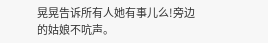晃晃告诉所有人她有事儿么!旁边的姑娘不吭声。